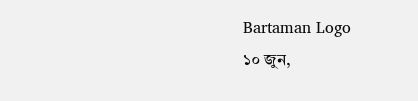Bartaman Logo
১০ জুন,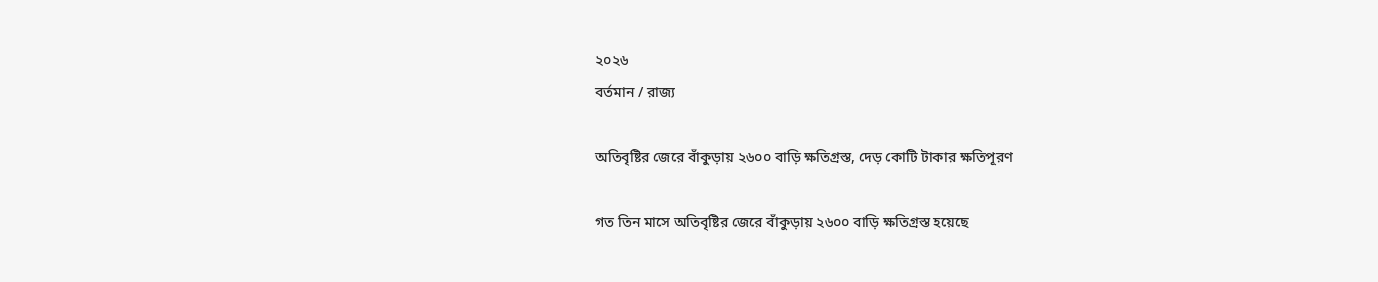২০২৬
বর্তমান / রাজ্য

অতিবৃষ্টির জেরে বাঁকুড়ায় ২৬০০ বাড়ি ক্ষতিগ্রস্ত, দেড় কোটি টাকার ক্ষতিপূরণ

গত তিন মাসে অতিবৃষ্টির জেরে বাঁকুড়ায় ২৬০০ বাড়ি ক্ষতিগ্রস্ত হয়েছে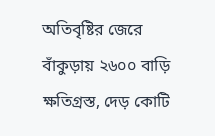অতিবৃষ্টির জেরে বাঁকুড়ায় ২৬০০ বাড়ি ক্ষতিগ্রস্ত, দেড় কোটি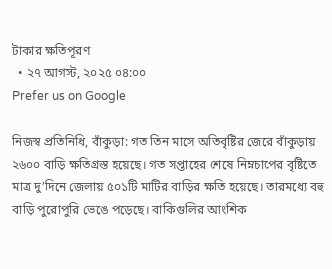টাকার ক্ষতিপূরণ
  • ২৭ আগস্ট, ২০২৫ ০৪:০০
Prefer us on Google

নিজস্ব প্রতিনিধি, বাঁকুড়া: গত তিন মাসে অতিবৃষ্টির জেরে বাঁকুড়ায় ২৬০০ বাড়ি ক্ষতিগ্রস্ত হয়েছে। গত সপ্তাহের শেষে নিম্নচাপের বৃষ্টিতে মাত্র দু’দিনে জেলায় ৫০১টি মাটির বাড়ির ক্ষতি হয়েছে। তারমধ্যে বহু বাড়ি পুরোপুরি ভেঙে পড়েছে। বাকিগুলির আংশিক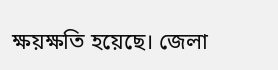ক্ষয়ক্ষতি হয়েছে। জেলা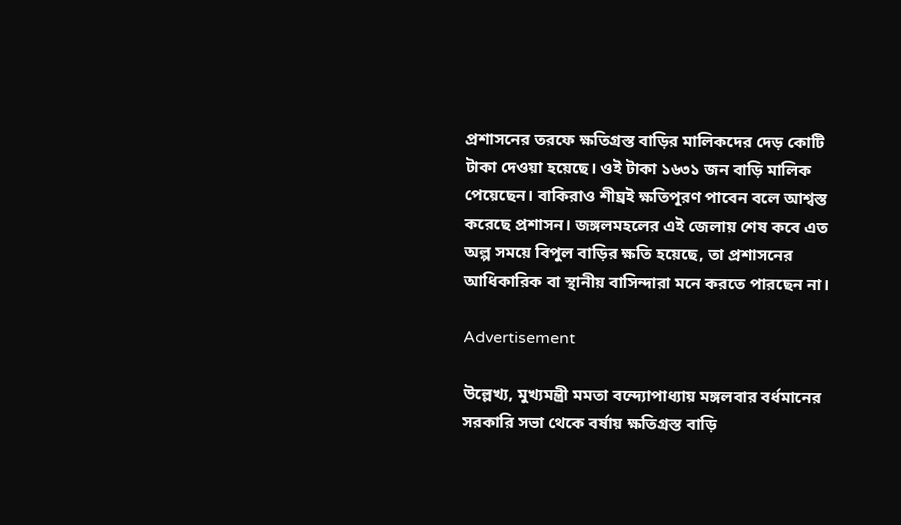প্রশাসনের তরফে ক্ষতিগ্রস্ত বাড়ির মালিকদের দেড় কোটি টাকা দেওয়া হয়েছে। ওই টাকা ১৬৩১ জন বাড়ি মালিক পেয়েছেন। বাকিরাও শীঘ্রই ক্ষতিপূরণ পাবেন বলে আশ্বস্ত করেছে প্রশাসন। জঙ্গলমহলের এই জেলায় শেষ কবে এত অল্প সময়ে বিপুল বাড়ির ক্ষতি হয়েছে, তা প্রশাসনের আধিকারিক বা স্থানীয় বাসিন্দারা মনে করতে পারছেন না।

Advertisement

উল্লেখ্য, মুখ্যমন্ত্রী মমতা বন্দ্যোপাধ্যায় মঙ্গলবার বর্ধমানের সরকারি সভা থেকে বর্ষায় ক্ষতিগ্রস্ত বাড়ি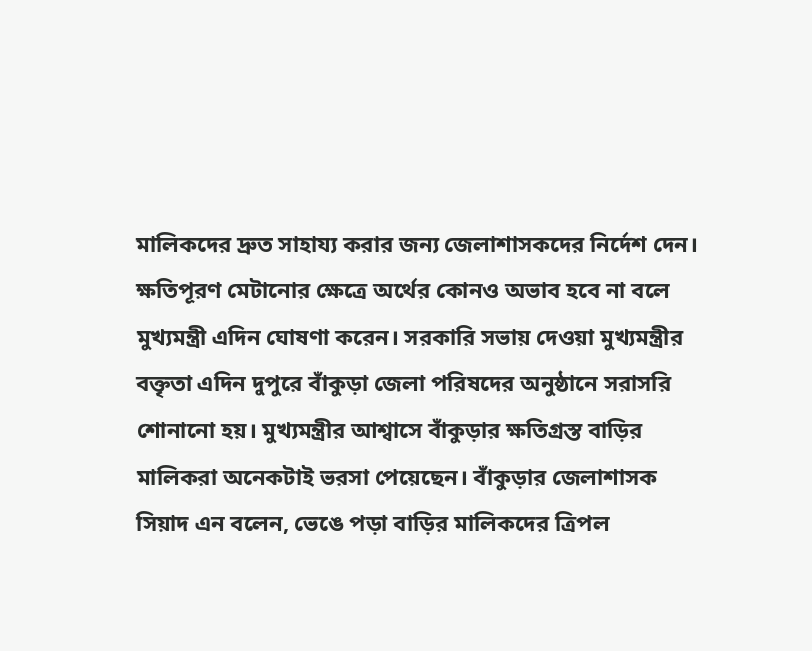মালিকদের দ্রুত সাহায্য করার জন্য জেলাশাসকদের নির্দেশ দেন। ক্ষতিপূরণ মেটানোর ক্ষেত্রে অর্থের কোনও অভাব হবে না বলে মুখ্যমন্ত্রী এদিন ঘোষণা করেন। সরকারি সভায় দেওয়া মুখ্যমন্ত্রীর বক্তৃতা এদিন দুপুরে বাঁকুড়া জেলা পরিষদের অনুষ্ঠানে সরাসরি শোনানো হয়। মুখ্যমন্ত্রীর আশ্বাসে বাঁকুড়ার ক্ষতিগ্রস্ত বাড়ির মালিকরা অনেকটা‌ই ভরসা পেয়েছেন। বাঁকুড়ার জেলাশাসক সিয়াদ এন বলেন, ভেঙে পড়া বাড়ির মালিকদের ত্রিপল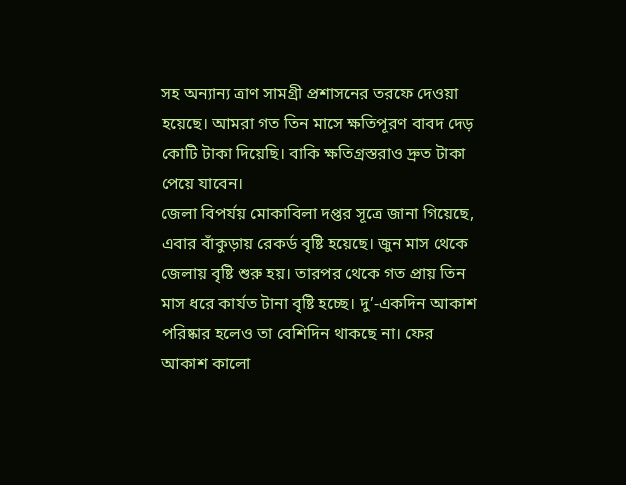সহ অন্যান্য ত্রাণ সামগ্রী প্রশাসনের তরফে দেওয়া হয়েছে। আমরা গত তিন মাসে ক্ষতিপূরণ বাবদ দেড় কোটি টাকা দিয়েছি। বাকি ক্ষতিগ্রস্তরাও দ্রুত টাকা পেয়ে যাবেন।
জেলা বিপর্যয় মোকাবিলা দপ্তর সূত্রে জানা গিয়েছে, এবার বাঁকুড়ায় রেকর্ড বৃষ্টি হয়েছে। জুন মাস থেকে জেলায় বৃষ্টি শুরু হয়। তারপর থেকে গত প্রায় তিন মাস ধরে কার্যত টানা বৃষ্টি হচ্ছে। দু’-একদিন আকাশ পরিষ্কার হলেও তা বেশিদিন থাকছে না। ফের আকাশ কালো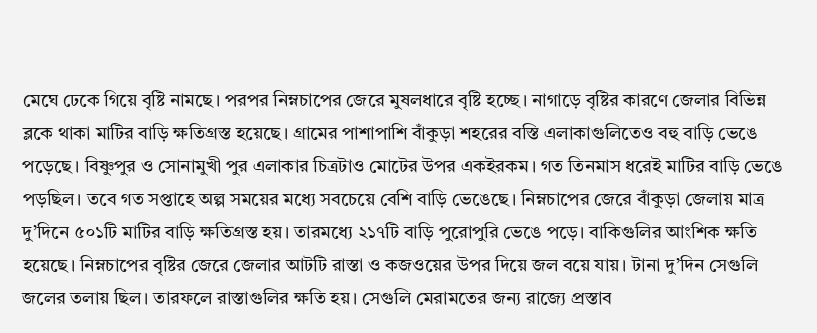মেঘে ঢেকে গিয়ে বৃষ্টি নামছে। পরপর নিম্নচাপের জেরে মুষলধারে বৃষ্টি হচ্ছে। নাগাড়ে বৃষ্টির কারণে জেলার বিভিন্ন ব্লকে থাকা মাটির বাড়ি ক্ষতিগ্রস্ত হয়েছে। গ্রামের পাশাপাশি বাঁকুড়া শহরের বস্তি এলাকাগুলিতেও বহু বাড়ি ভেঙে পড়েছে। বিষ্ণুপুর ও সোনামুখী পুর এলাকার চিত্রটাও মোটের উপর একইরকম। গত তিনমাস ধরেই মাটির বাড়ি ভেঙে পড়ছিল। তবে গত সপ্তাহে অল্প সময়ের মধ্যে সবচেয়ে বেশি বাড়ি ভেঙেছে। নিম্নচাপের জেরে বাঁকুড়া জেলায় মাত্র দু’দিনে ৫০১টি মাটির বাড়ি ক্ষতিগ্রস্ত হয়। তারমধ্যে ২১৭টি বাড়ি পুরোপুরি ভেঙে পড়ে। বাকিগুলির আংশিক ক্ষতি হয়েছে। নিম্নচাপের বৃষ্টির জেরে জেলার আটটি রাস্তা ও কজওয়ের উপর দিয়ে জল বয়ে যায়। টানা দু’দিন সেগুলি জলের তলায় ছিল। তারফলে রাস্তাগুলির ক্ষতি হয়। সেগুলি মেরামতের জন্য রাজ্যে প্রস্তাব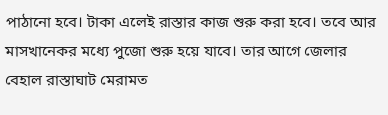পাঠানো হবে। টাকা এলেই রাস্তার কাজ শুরু করা হবে। তবে আর মাসখানেকর মধ্যে পুজো শুরু হয়ে যাবে। তার আগে জেলার বেহাল রাস্তাঘাট মেরামত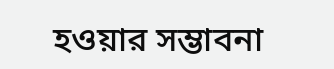হওয়ার সম্ভাবনা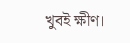খুবই ক্ষীণ।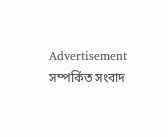Advertisement
সম্পর্কিত সংবাদ